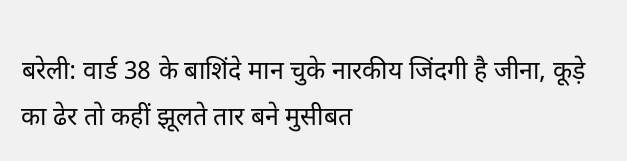बरेली: वार्ड 38 के बाशिंदे मान चुके नारकीय जिंदगी है जीना, कूड़े का ढेर तो कहीं झूलते तार बने मुसीबत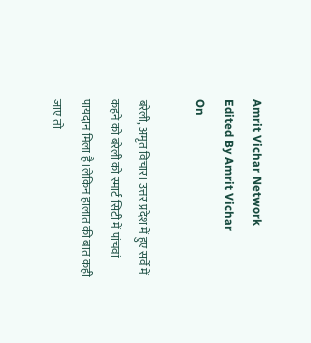Amrit Vichar Network
Edited By Amrit Vichar
On

बरेली, अमृत विचार। उत्तर प्रदेश में हुए सर्वे में कहने को बरेली को स्मार्ट सिटी में पांचवां पायदान मिला है।लेकिन हालात की बात कही जाए तो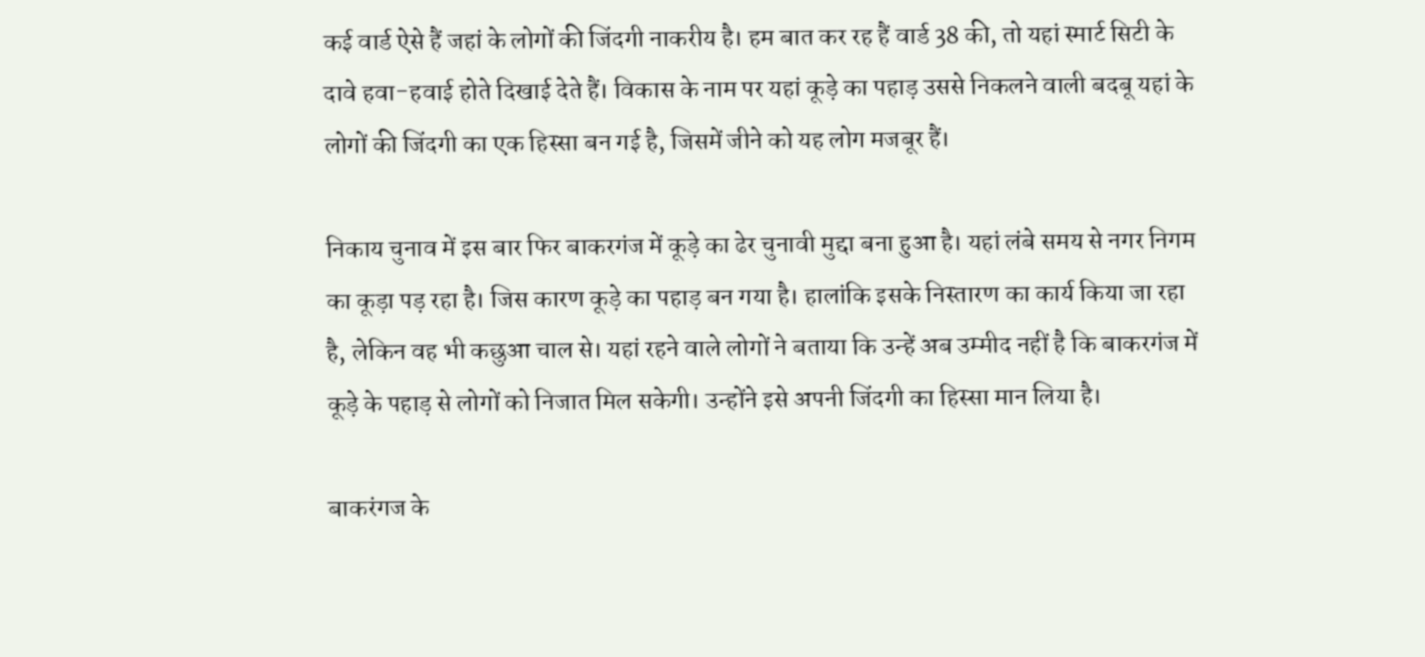कई वार्ड ऐसे हैं जहां के लोगों की जिंदगी नाकरीय है। हम बात कर रह हैं वार्ड 38 की, तो यहां स्मार्ट सिटी के दावे हवा-हवाई होते दिखाई देते हैं। विकास के नाम पर यहां कूड़े का पहाड़ उससे निकलने वाली बदबू यहां के लोगों की जिंदगी का एक हिस्सा बन गई है, जिसमें जीने को यह लोग मजबूर हैं।

निकाय चुनाव में इस बार फिर बाकरगंज में कूड़े का ढेर चुनावी मुद्दा बना हुआ है। यहां लंबे समय से नगर निगम का कूड़ा पड़ रहा है। जिस कारण कूड़े का पहाड़ बन गया है। हालांकि इसके निस्तारण का कार्य किया जा रहा है, लेकिन वह भी कछुआ चाल से। यहां रहने वाले लोगों ने बताया कि उन्हें अब उम्मीद नहीं है कि बाकरगंज में कूड़े के पहाड़ से लोगों को निजात मिल सकेगी। उन्होंने इसे अपनी जिंदगी का हिस्सा मान लिया है।

बाकरंगज के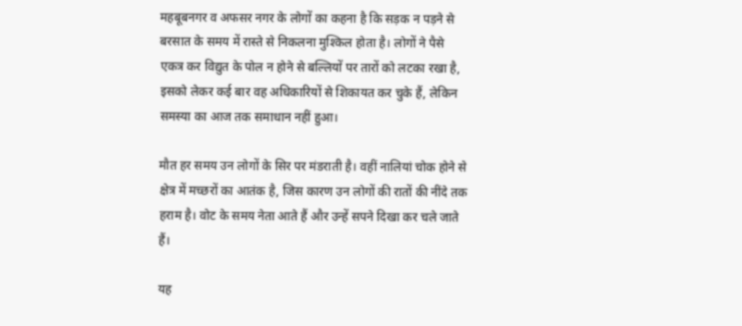महबूबनगर व अफसर नगर के लोगों का कहना है कि सड़क न पड़ने से बरसात के समय में रास्ते से निकलना मुश्किल होता है। लोगों ने पैसे एकत्र कर विद्युत के पोल न होने से बल्लियों पर तारों को लटका रखा है, इसको लेकर कई बार वह अधिकारियों से शिकायत कर चुके हैं, लेकिन समस्या का आज तक समाधान नहीं हुआ।

मौत हर समय उन लोगों के सिर पर मंडराती है। वहीं नालियां चोक होने से क्षेत्र में मच्छरों का आतंक है, जिस कारण उन लोगों की रातों की नींदे तक हराम है। वोट के समय नेता आते हैं और उन्हें सपने दिखा कर चले जाते हैं।

यह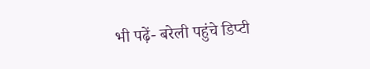भी पढ़ें- बरेली पहुंचे डिप्टी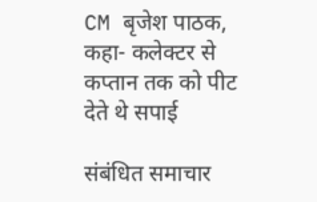CM बृजेश पाठक, कहा- कलेक्टर से कप्तान तक को पीट देते थे सपाई

संबंधित समाचार